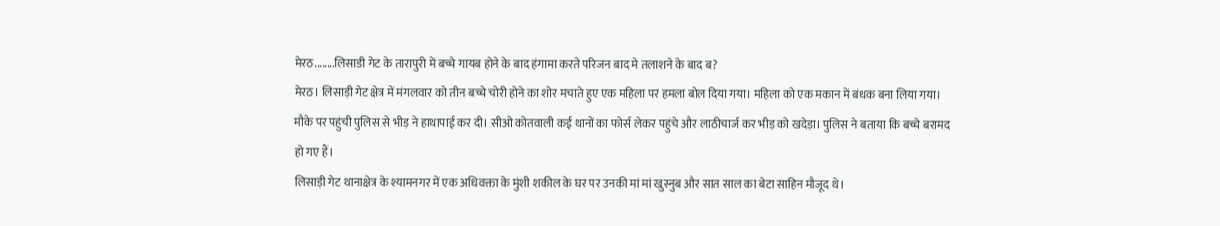मेरठ........लिसाडी गेट के तारापुरी में बच्चे गायब होने के बाद हंगामा करते परिजन बाद मे तलाशने के बाद ब?
मेरठ। लिसाड़ी गेट क्षेत्र में मंगलवार को तीन बच्चे चोरी होने का शोर मचाते हुए एक महिला पर हमला बोल दिया गया। महिला को एक मकान में बंधक बना लिया गया। मौके पर पहुंची पुलिस से भीड़ ने हाथापाई कर दी। सीओ कोतवाली कई थानों का फोर्स लेकर पहुंचे और लाठीचार्ज कर भीड़ को खदेड़ा। पुलिस ने बताया कि बच्चे बरामद हो गए हैं।
लिसाड़ी गेट थानाक्षेत्र के श्यामनगर में एक अधिवक्ता के मुंशी शकील के घर पर उनकी मां मां खुस्नुब और सात साल का बेटा साहिन मौजूद थे।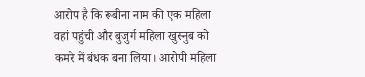आरोप है कि रूबीना नाम की एक महिला वहां पहुंची और बुजुर्ग महिला खुस्नुब को कमरे में बंधक बना लिया। आरोपी महिला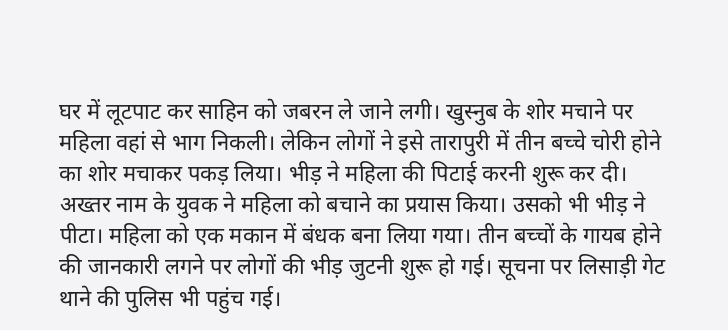घर में लूटपाट कर साहिन को जबरन ले जाने लगी। खुस्नुब के शोर मचाने पर महिला वहां से भाग निकली। लेकिन लोगों ने इसे तारापुरी में तीन बच्चे चोरी होने का शोर मचाकर पकड़ लिया। भीड़ ने महिला की पिटाई करनी शुरू कर दी। अख्तर नाम के युवक ने महिला को बचाने का प्रयास किया। उसको भी भीड़ ने पीटा। महिला को एक मकान में बंधक बना लिया गया। तीन बच्चों के गायब होने की जानकारी लगने पर लोगों की भीड़ जुटनी शुरू हो गई। सूचना पर लिसाड़ी गेट थाने की पुलिस भी पहुंच गई।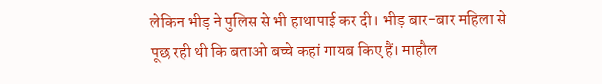लेकिन भीड़ ने पुलिस से भी हाथापाई कर दी। भीड़ बार-बार महिला से पूछ रही थी कि बताओ बच्चे कहां गायब किए हैं। माहौल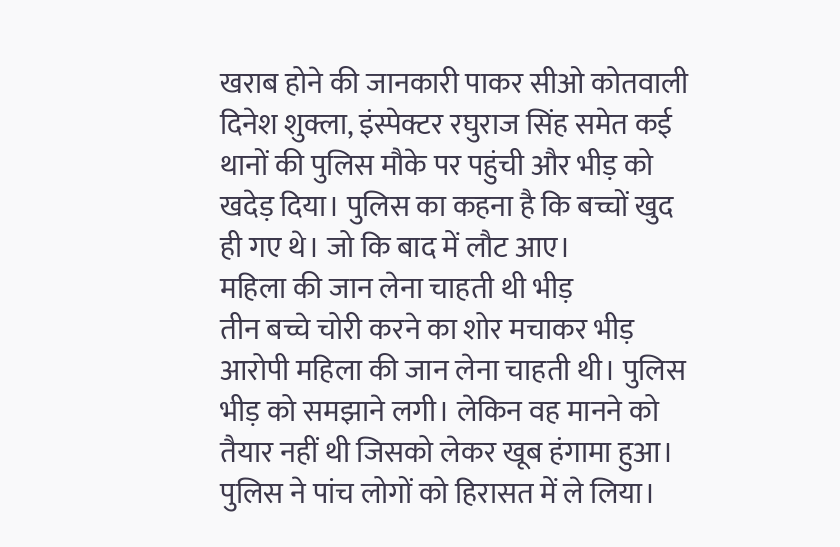खराब होने की जानकारी पाकर सीओ कोतवाली दिनेश शुक्ला, इंस्पेक्टर रघुराज सिंह समेत कई थानों की पुलिस मौके पर पहुंची और भीड़ को खदेड़ दिया। पुलिस का कहना है कि बच्चों खुद ही गए थे। जो कि बाद में लौट आए।
महिला की जान लेना चाहती थी भीड़
तीन बच्चे चोरी करने का शोर मचाकर भीड़ आरोपी महिला की जान लेना चाहती थी। पुलिस भीड़ को समझाने लगी। लेकिन वह मानने को तैयार नहीं थी जिसको लेकर खूब हंगामा हुआ। पुलिस ने पांच लोगों को हिरासत में ले लिया।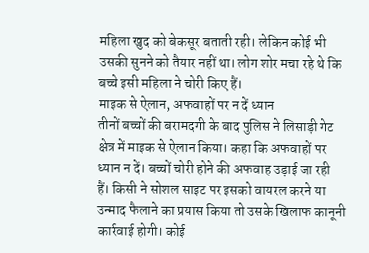महिला खुद को बेकसूर बताती रही। लेकिन कोई भी उसकी सुनने को तैयार नहीं था। लोग शोर मचा रहे थे कि बच्चे इसी महिला ने चोरी किए हैं।
माइक से ऐलान, अफवाहों पर न दें ध्यान
तीनों बच्चों की बरामदगी के बाद पुलिस ने लिसाड़ी गेट क्षेत्र में माइक से ऐलान किया। कहा कि अफवाहों पर ध्यान न दें। बच्चों चोरी होने की अफवाह उड़ाई जा रही हैं। किसी ने सोशल साइट पर इसको वायरल करने या उन्माद फैलाने का प्रयास किया तो उसके खिलाफ कानूनी कार्रवाई होगी। कोई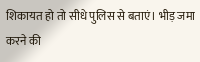शिकायत हो तो सीधे पुलिस से बताएं। भीड़ जमा करने की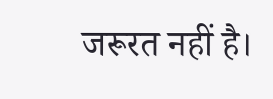जरूरत नहीं है।